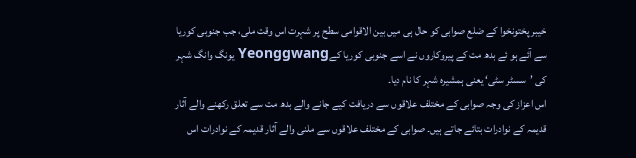خیبر پختونخوا کے ضلع صوابی کو حال ہی میں بین الاقوامی سطح پر شہرت اس وقت ملی، جب جنوبی کوریا سے آئے ہو ئے بدھ مت کے پیروکاروں نے اسے جنوبی کوریا کےYeonggwang یونگ وانگ شہر کی ’سسٹر سٹی‘ یعنی ہمشیرہ شہر کا نام دیا۔
اس اعزاز کی وجہ صوابی کے مختلف علاقوں سے دریافت کیے جانے والے بدھ مت سے تعلق رکھنے والے آثار قدیمہ کے نوادرات بتائے جاتے ہیں۔ صوابی کے مختلف علاقوں سے ملنی والے آثار قدیمہ کے نوادرات اس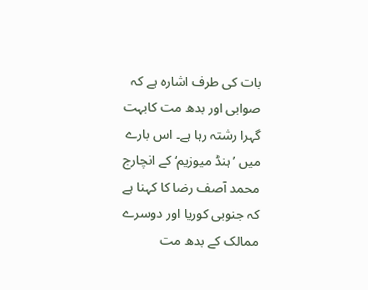بات کی طرف اشارہ ہے کہ صوابی اور بدھ مت کابہت گہرا رشتہ رہا ہے۔ اس بارے میں ’ہنڈ میوزیم‘ کے انچارج محمد آصف رضا کا کہنا ہے کہ جنوبی کوریا اور دوسرے ممالک کے بدھ مت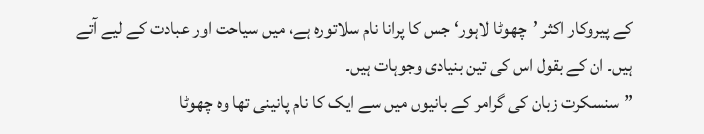کے پیروکار اکثر ’چھوٹا لاہور‘ جس کا پرانا نام سلاتورہ ہے، میں سیاحت اور عبادت کے لیے آتے ہیں۔ ان کے بقول اس کی تین بنیادی وجوہات ہیں۔
”سنسکرت زبان کی گرامر کے بانیوں میں سے ایک کا نام پانینی تھا وہ چھوٹا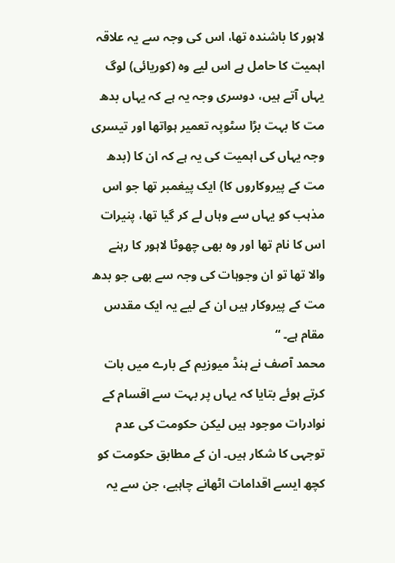لاہور کا باشندہ تھا، اس کی وجہ سے یہ علاقہ اہمیت کا حامل ہے اس لیے وہ (کوریائی) لوگ یہاں آتے ہیں، دوسری وجہ یہ ہے کہ یہاں بدھ مت کا بہت بڑا سٹوپہ تعمیر ہواتھا اور تیسری وجہ یہاں کی اہمیت کی یہ ہے کہ ان کا (بدھ مت کے پیروکاروں کا) ایک پیغمبر تھا جو اس مذہب کو یہاں سے وہاں لے کر گیا تھا، پنیرات اس کا نام تھا اور وہ بھی چھوٹا لاہور کا رہنے والا تھا تو ان وجوہات کی وجہ سے بھی جو بدھ مت کے پیروکار ہیں ان کے لیے یہ ایک مقدس مقام ہے۔ “
محمد آصف نے ہنڈ میوزیم کے بارے میں بات کرتے ہوئے بتایا کہ یہاں پر بہت سے اقسام کے نوادرات موجود ہیں لیکن حکومت کی عدم توجہی کا شکار ہیں۔ ان کے مطابق حکومت کو کچھ ایسے اقدامات اٹھانے چاہیے، جن سے یہ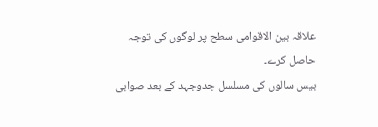علاقہ بین الاقوامی سطح پر لوگوں کی توجہ حاصل کرے۔
بیس سالوں کی مسلسل جدوجہد کے بعد صوابی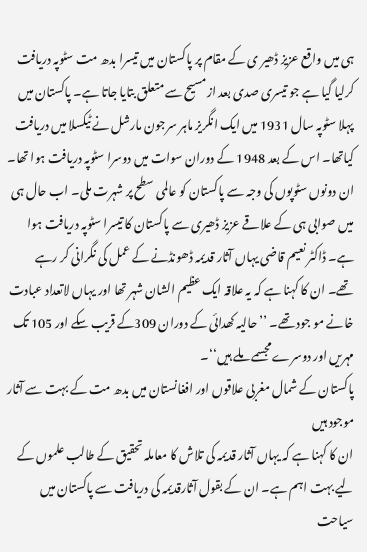ہی میں واقع عزیز ڈھیر ی کے مقام پر پاکستان میں تیسرا بدھ مت سٹوپہ دریافت کرلیا گیا ہے جو تیسری صدی بعد ازمسیح سے متعلق بتایا جاتا ہے۔ پاکستان میں پہلا سٹوپہ سال 1931 میں ایک انگریز ماہر سرجون مارشل نے ٹیکسلا میں دریافت کیاتھا۔ اس کے بعد 1948 کے دوران سوات میں دوسرا سٹوپہ دریافت ہوا تھا۔ ان دونوں سٹوپوں کی وجہ سے پاکستان کو عالمی سطح پر شہرت ملی۔ اب حال ہی میں صوابی ہی کے علاقے عزیز ڈھیری سے پاکستان کا تیسرا سٹوپہ دریافت ہوا ہے۔ ڈاکٹر نعیم قاضی یہاں آثار قدیمہ ڈھونڈنے کے عمل کی نگرانی کر رہے تھے۔ ان کا کہنا ہے کہ یہ علاقہ ایک عظیم الشان شہر تھا اور یہاں لاتعداد عبادت خانے مو جود تھے۔ ’’حالیہ کھدائی کے دوران 309کے قریب سکے اور 105 تک مہریں اور دوسرے مجسمے ملے ہیں‘‘۔
پاکستان کے شمال مغربی علاقوں اور افغانستان میں بدھ مت کے بہت سے آثار موجود ہیں
ان کا کہنا ہے کہ یہاں آثار قدیمہ کی تلاش کا معاملہ تحقیق کے طالب علموں کے لیے بہت اہم ہے۔ ان کے بقول آثارقدیمہ کی دریافت سے پاکستان میں سیاحت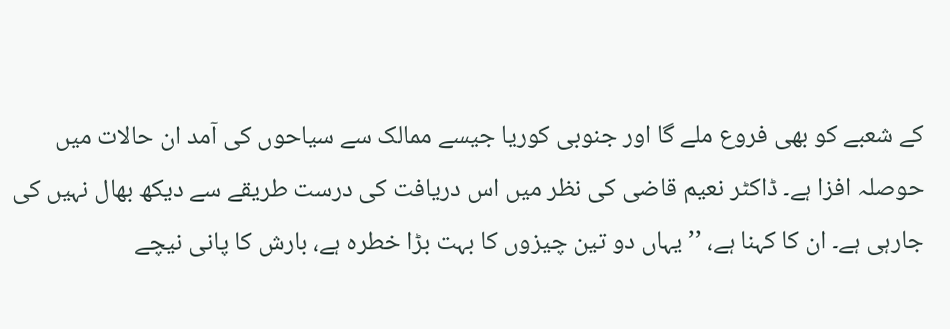کے شعبے کو بھی فروع ملے گا اور جنوبی کوریا جیسے ممالک سے سیاحوں کی آمد ان حالات میں حوصلہ افزا ہے۔ ڈاکٹر نعیم قاضی کی نظر میں اس دریافت کی درست طریقے سے دیکھ بھال نہیں کی جارہی ہے۔ ان کا کہنا ہے، ’’یہاں دو تین چیزوں کا بہت بڑا خطرہ ہے، بارش کا پانی نیچے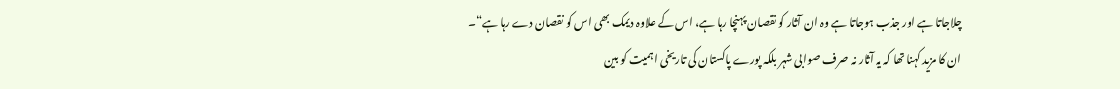چلاجاتا ہے اور جذب ہوجاتا ہے وہ ان آثار کو نقصان پہنچا رہا ہے، اس کے علاوہ دیمک بھی اس کو نقصان دے رہا ہے“۔
ان کا مزید کہنا تھا کہ یہ آثار نہ صرف صوابی شہر بلکہ پورے پاکستان کی تاریخی اہمیت کو بین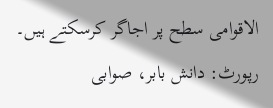الاقوامی سطح پر اجاگر کرسکتے ہیں۔
رپورٹ: دانش بابر، صوابی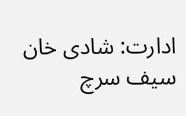ادارت: شادی خان سیف سرچ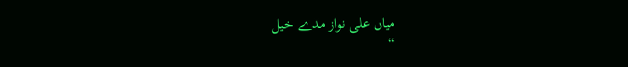میاں علی نواز مدے خیل
“